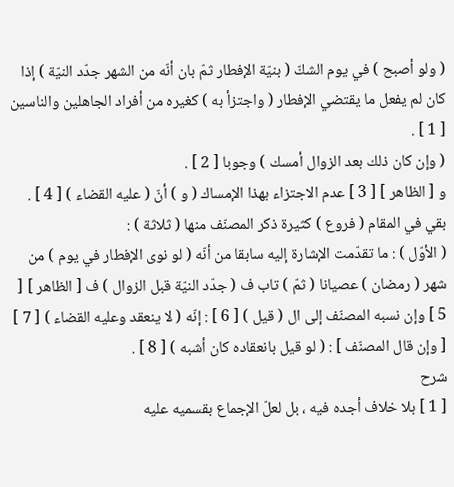( ولو أصبح ) في يوم الشكّ ( بنيّة الإفطار ثمّ بان أنّه من الشهر جدّد النيّة ) إذا كان لم يفعل ما يقتضي الإفطار ( واجتزأ به ) كغيره من أفراد الجاهلين والناسين [ 1 ] .
( وإن كان ذلك بعد الزوال أمسك ) وجوبا [ 2 ] .
و [ الظاهر ] [ 3 ] عدم الاجتزاء بهذا الإمساك ( و ) أنّ ( عليه القضاء ) [ 4 ] .
بقي في المقام ( فروع ) كثيرة ذكر المصنّف منها ( ثلاثة ) :
( الأوّل ) : ما تقدّمت الإشارة إليه سابقا من أنّه ( لو نوى الإفطار في يوم ) من شهر ( رمضان ) عصيانا ( ثمّ ) تاب ف ( جدّد النيّة قبل الزوال ) ف [ الظاهر ] [ 5 ] وإن نسبه المصنّف إلى ال ( قيل ) [ 6 ] : إنّه ( لا ينعقد وعليه القضاء ) [ 7 ] [ وإن قال المصنّف ] : ( لو قيل بانعقاده كان أشبه ) [ 8 ] .
شرح
[ 1 ] بلا خلاف أجده فيه ، بل لعلّ الإجماع بقسميه عليه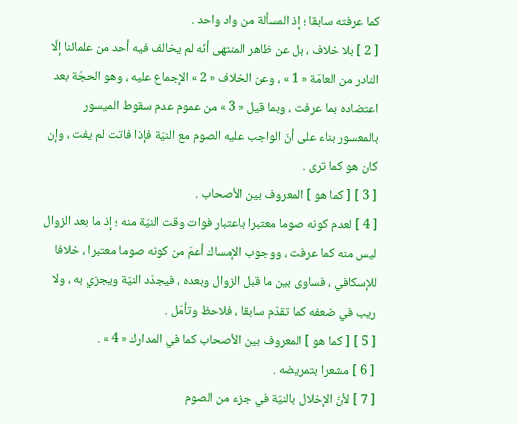كما عرفته سابقا ؛ إذ المسألة من واد واحد .
[ 2 ] بلا خلاف ، بل عن ظاهر المنتهى أنّه لم يخالف فيه أحد من علمائنا إلّا النادر من العامّة « 1 » ، وعن الخلاف « 2 » الإجماع عليه ، وهو الحجّة بعد اعتضاده بما عرفت ، وبما قيل « 3 » من عموم عدم سقوط الميسور بالمعسور بناء على أنّ الواجب عليه الصوم مع النيّة فإذا فاتت لم يفت ، وإن كان هو كما ترى .
[ 3 ] [ كما هو ] المعروف بين الأصحاب .
[ 4 ] لعدم كونه صوما معتبرا باعتبار فوات وقت النيّة منه ؛ إذ ما بعد الزوال ليس منه كما عرفت ، ووجوب الإمساك أعمّ من كونه صوما معتبرا ، خلافا للإسكافي ، فساوى بين ما قبل الزوال وبعده ، فيجدّد النيّة ويجزي به ، ولا ريب في ضعفه كما تقدّم سابقا ، فلاحظ وتأمّل .
[ 5 ] [ كما هو ] المعروف بين الأصحاب كما في المدارك « 4 » .
[ 6 ] مشعرا بتمريضه .
[ 7 ] لأنّ الإخلال بالنيّة في جزء من الصوم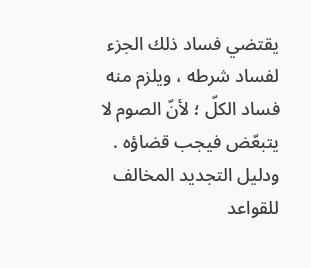يقتضي فساد ذلك الجزء لفساد شرطه ، ويلزم منه فساد الكلّ ؛ لأنّ الصوم لا يتبعّض فيجب قضاؤه . ودليل التجديد المخالف للقواعد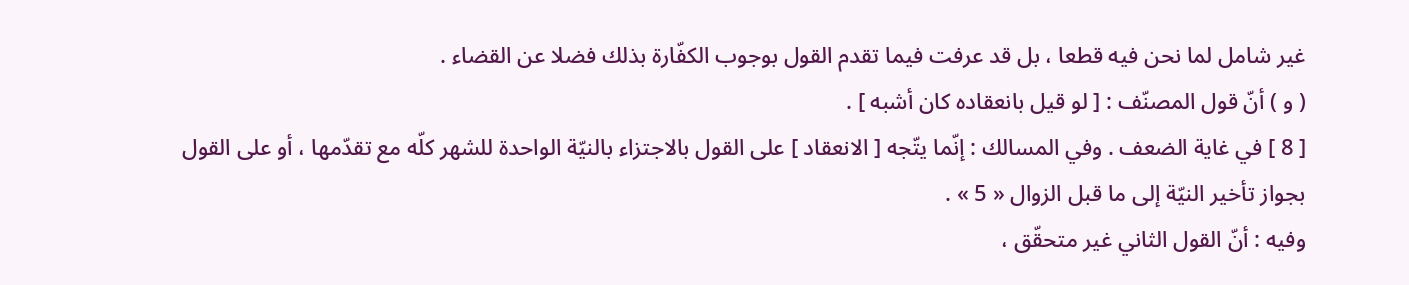غير شامل لما نحن فيه قطعا ، بل قد عرفت فيما تقدم القول بوجوب الكفّارة بذلك فضلا عن القضاء .
( و ) أنّ قول المصنّف : [ لو قيل بانعقاده كان أشبه ] .
[ 8 ] في غاية الضعف . وفي المسالك : إنّما يتّجه [ الانعقاد ] على القول بالاجتزاء بالنيّة الواحدة للشهر كلّه مع تقدّمها ، أو على القول بجواز تأخير النيّة إلى ما قبل الزوال « 5 » .
وفيه : أنّ القول الثاني غير متحقّق ،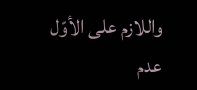واللازم على الأوّل عدم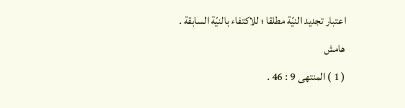اعتبار تجديد النيّة مطلقا ؛ للاكتفاء بالنيّة السابقة .
هامش
( 1 ) المنتهى 9 : 46 .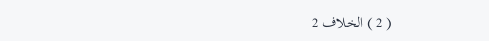( 2 ) الخلاف 2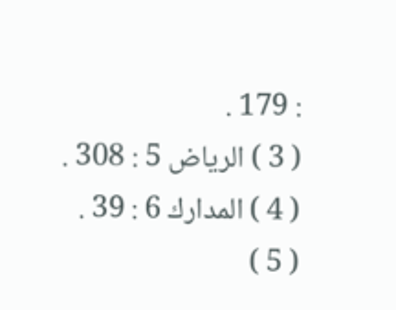: 179 .
( 3 ) الرياض 5 : 308 .
( 4 ) المدارك 6 : 39 .
( 5 )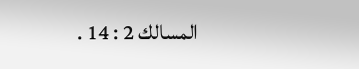المسالك 2 : 14 .